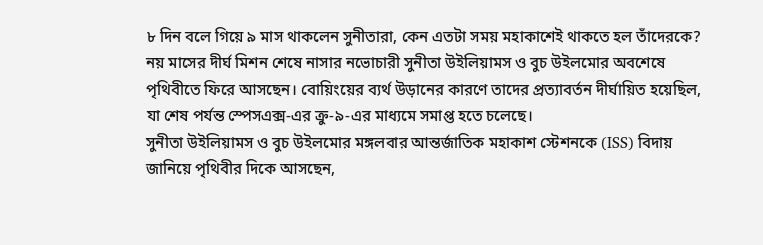৮ দিন বলে গিয়ে ৯ মাস থাকলেন সুনীতারা, কেন এতটা সময় মহাকাশেই থাকতে হল তাঁদেরকে?
নয় মাসের দীর্ঘ মিশন শেষে নাসার নভোচারী সুনীতা উইলিয়ামস ও বুচ উইলমোর অবশেষে পৃথিবীতে ফিরে আসছেন। বোয়িংয়ের ব্যর্থ উড়ানের কারণে তাদের প্রত্যাবর্তন দীর্ঘায়িত হয়েছিল, যা শেষ পর্যন্ত স্পেসএক্স-এর ক্রু-৯-এর মাধ্যমে সমাপ্ত হতে চলেছে।
সুনীতা উইলিয়ামস ও বুচ উইলমোর মঙ্গলবার আন্তর্জাতিক মহাকাশ স্টেশনকে (ISS) বিদায় জানিয়ে পৃথিবীর দিকে আসছেন,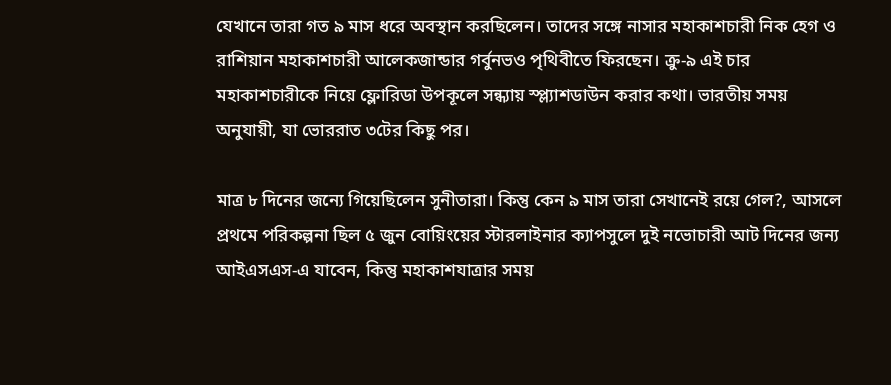যেখানে তারা গত ৯ মাস ধরে অবস্থান করছিলেন। তাদের সঙ্গে নাসার মহাকাশচারী নিক হেগ ও রাশিয়ান মহাকাশচারী আলেকজান্ডার গর্বুনভও পৃথিবীতে ফিরছেন। ক্রু-৯ এই চার মহাকাশচারীকে নিয়ে ফ্লোরিডা উপকূলে সন্ধ্যায় স্প্ল্যাশডাউন করার কথা। ভারতীয় সময় অনুযায়ী, যা ভোররাত ৩টের কিছু পর।

মাত্র ৮ দিনের জন্যে গিয়েছিলেন সুনীতারা। কিন্তু কেন ৯ মাস তারা সেখানেই রয়ে গেল?, আসলে প্রথমে পরিকল্পনা ছিল ৫ জুন বোয়িংয়ের স্টারলাইনার ক্যাপসুলে দুই নভোচারী আট দিনের জন্য আইএসএস-এ যাবেন, কিন্তু মহাকাশযাত্রার সময়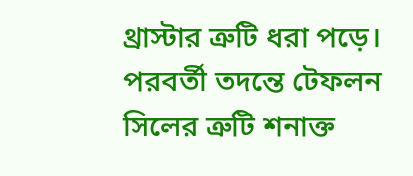থ্রাস্টার ত্রুটি ধরা পড়ে।
পরবর্তী তদন্তে টেফলন সিলের ত্রুটি শনাক্ত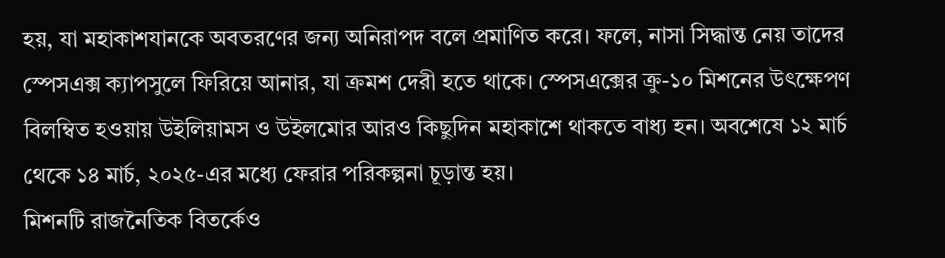হয়, যা মহাকাশযানকে অবতরণের জন্য অনিরাপদ বলে প্রমাণিত করে। ফলে, নাসা সিদ্ধান্ত নেয় তাদের স্পেসএক্স ক্যাপসুলে ফিরিয়ে আনার, যা ক্রমশ দেরী হতে থাকে। স্পেসএক্সের ক্রু-১০ মিশনের উৎক্ষেপণ বিলম্বিত হওয়ায় উইলিয়ামস ও উইলমোর আরও কিছুদিন মহাকাশে থাকতে বাধ্য হন। অবশেষে ১২ মার্চ থেকে ১৪ মার্চ, ২০২৫-এর মধ্যে ফেরার পরিকল্পনা চূড়ান্ত হয়।
মিশনটি রাজনৈতিক বিতর্কেও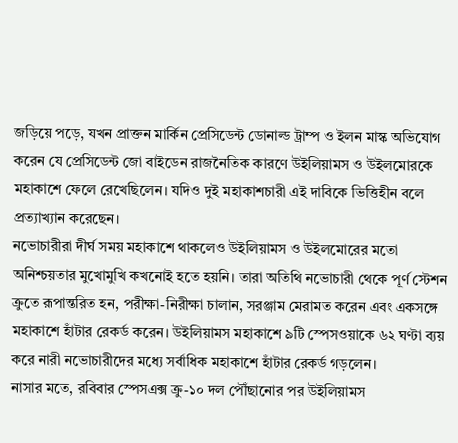জড়িয়ে পড়ে, যখন প্রাক্তন মার্কিন প্রেসিডেন্ট ডোনাল্ড ট্রাম্প ও ইলন মাস্ক অভিযোগ করেন যে প্রেসিডেন্ট জো বাইডেন রাজনৈতিক কারণে উইলিয়ামস ও উইলমোরকে মহাকাশে ফেলে রেখেছিলেন। যদিও দুই মহাকাশচারী এই দাবিকে ভিত্তিহীন বলে প্রত্যাখ্যান করেছেন।
নভোচারীরা দীর্ঘ সময় মহাকাশে থাকলেও উইলিয়ামস ও উইলমোরের মতো অনিশ্চয়তার মুখোমুখি কখনোই হতে হয়নি। তারা অতিথি নভোচারী থেকে পূর্ণ স্টেশন ক্রুতে রূপান্তরিত হন, পরীক্ষা-নিরীক্ষা চালান, সরঞ্জাম মেরামত করেন এবং একসঙ্গে মহাকাশে হাঁটার রেকর্ড করেন। উইলিয়ামস মহাকাশে ৯টি স্পেসওয়াকে ৬২ ঘণ্টা ব্যয় করে নারী নভোচারীদের মধ্যে সর্বাধিক মহাকাশে হাঁটার রেকর্ড গড়লেন।
নাসার মতে, রবিবার স্পেসএক্স ক্রু-১০ দল পৌঁছানোর পর উইলিয়ামস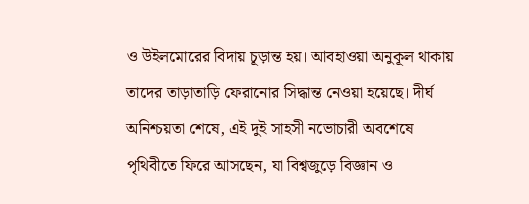ও উইলমোরের বিদায় চূড়ান্ত হয়। আবহাওয়া অনুকূল থাকায় তাদের তাড়াতাড়ি ফেরানোর সিদ্ধান্ত নেওয়া হয়েছে। দীর্ঘ অনিশ্চয়তা শেষে, এই দুই সাহসী নভোচারী অবশেষে পৃথিবীতে ফিরে আসছেন, যা বিশ্বজুড়ে বিজ্ঞান ও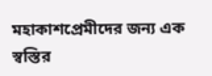মহাকাশপ্রেমীদের জন্য এক স্বস্তির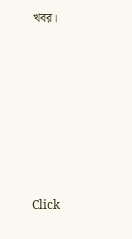খবর।












Click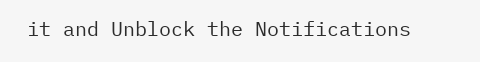it and Unblock the Notifications